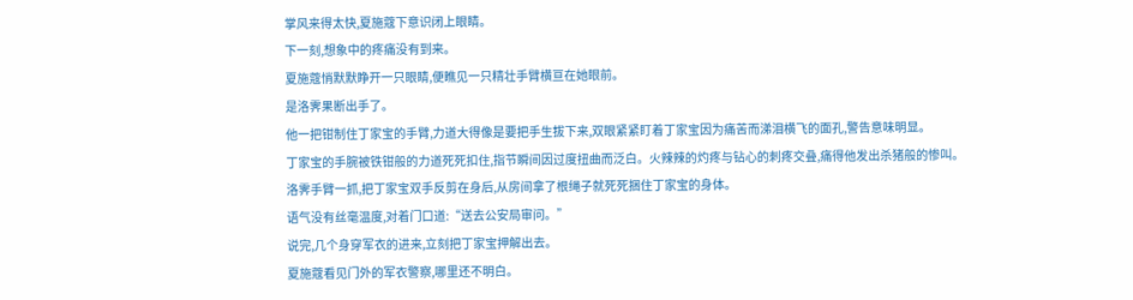掌风来得太快,夏施蔻下意识闭上眼睛。
下一刻,想象中的疼痛没有到来。
夏施蔻悄默默睁开一只眼睛,便瞧见一只精壮手臂横亘在她眼前。
是洛霁果断出手了。
他一把钳制住丁家宝的手臂,力道大得像是要把手生拔下来,双眼紧紧盯着丁家宝因为痛苦而涕泪横飞的面孔,警告意味明显。
丁家宝的手腕被铁钳般的力道死死扣住,指节瞬间因过度扭曲而泛白。火辣辣的灼疼与钻心的刺疼交叠,痛得他发出杀猪般的惨叫。
洛霁手臂一抓,把丁家宝双手反剪在身后,从房间拿了根绳子就死死捆住丁家宝的身体。
语气没有丝毫温度,对着门口道:“送去公安局审问。”
说完,几个身穿军衣的进来,立刻把丁家宝押解出去。
夏施蔻看见门外的军衣警察,哪里还不明白。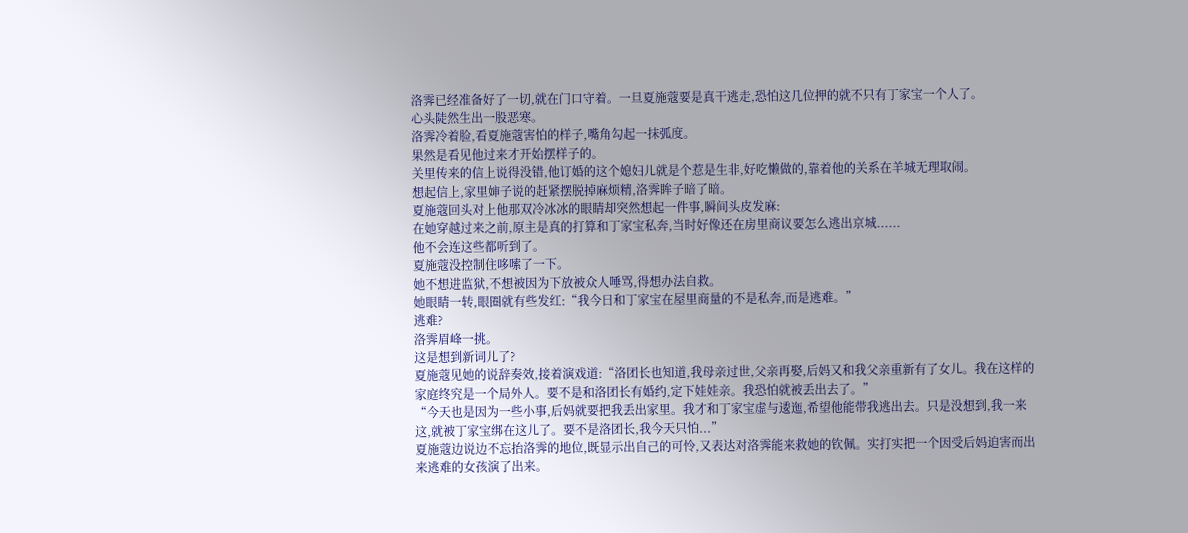洛霁已经准备好了一切,就在门口守着。一旦夏施蔻要是真干逃走,恐怕这几位押的就不只有丁家宝一个人了。
心头陡然生出一股恶寒。
洛霁冷着脸,看夏施蔻害怕的样子,嘴角勾起一抹弧度。
果然是看见他过来才开始摆样子的。
关里传来的信上说得没错,他订婚的这个媳妇儿就是个惹是生非,好吃懒做的,靠着他的关系在羊城无理取闹。
想起信上,家里婶子说的赶紧摆脱掉麻烦精,洛霁眸子暗了暗。
夏施蔻回头对上他那双冷冰冰的眼睛却突然想起一件事,瞬间头皮发麻:
在她穿越过来之前,原主是真的打算和丁家宝私奔,当时好像还在房里商议要怎么逃出京城......
他不会连这些都听到了。
夏施蔻没控制住哆嗦了一下。
她不想进监狱,不想被因为下放被众人唾骂,得想办法自救。
她眼睛一转,眼圈就有些发红:“我今日和丁家宝在屋里商量的不是私奔,而是逃难。”
逃难?
洛霁眉峰一挑。
这是想到新词儿了?
夏施蔻见她的说辞奏效,接着演戏道:“洛团长也知道,我母亲过世,父亲再娶,后妈又和我父亲重新有了女儿。我在这样的家庭终究是一个局外人。要不是和洛团长有婚约,定下娃娃亲。我恐怕就被丢出去了。”
“今天也是因为一些小事,后妈就要把我丢出家里。我才和丁家宝虚与逶迤,希望他能带我逃出去。只是没想到,我一来这,就被丁家宝绑在这儿了。要不是洛团长,我今天只怕...”
夏施蔻边说边不忘抬洛霁的地位,既显示出自己的可怜,又表达对洛霁能来救她的钦佩。实打实把一个因受后妈迫害而出来逃难的女孩演了出来。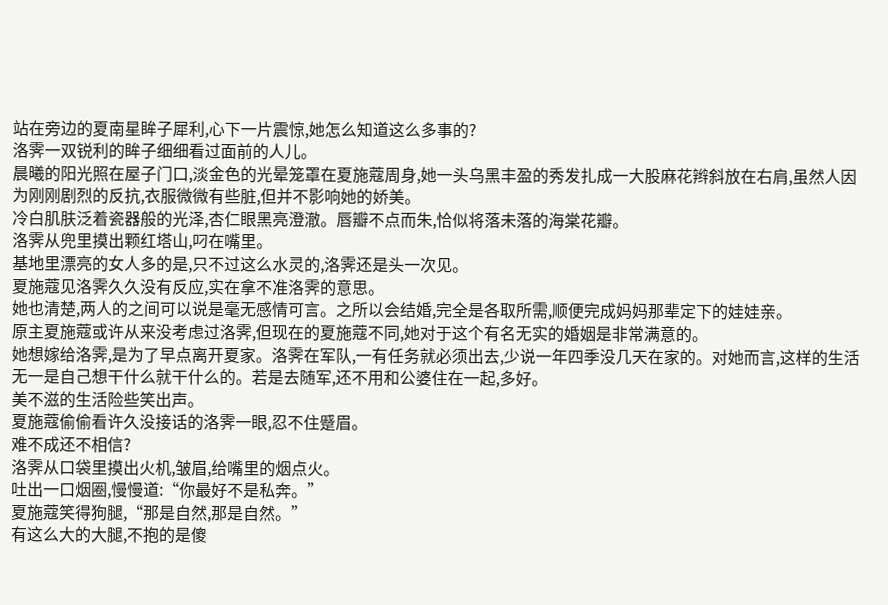站在旁边的夏南星眸子犀利,心下一片震惊,她怎么知道这么多事的?
洛霁一双锐利的眸子细细看过面前的人儿。
晨曦的阳光照在屋子门口,淡金色的光晕笼罩在夏施蔻周身,她一头乌黑丰盈的秀发扎成一大股麻花辫斜放在右肩,虽然人因为刚刚剧烈的反抗,衣服微微有些脏,但并不影响她的娇美。
冷白肌肤泛着瓷器般的光泽,杏仁眼黑亮澄澈。唇瓣不点而朱,恰似将落未落的海棠花瓣。
洛霁从兜里摸出颗红塔山,叼在嘴里。
基地里漂亮的女人多的是,只不过这么水灵的,洛霁还是头一次见。
夏施蔻见洛霁久久没有反应,实在拿不准洛霁的意思。
她也清楚,两人的之间可以说是毫无感情可言。之所以会结婚,完全是各取所需,顺便完成妈妈那辈定下的娃娃亲。
原主夏施蔻或许从来没考虑过洛霁,但现在的夏施蔻不同,她对于这个有名无实的婚姻是非常满意的。
她想嫁给洛霁,是为了早点离开夏家。洛霁在军队,一有任务就必须出去,少说一年四季没几天在家的。对她而言,这样的生活无一是自己想干什么就干什么的。若是去随军,还不用和公婆住在一起,多好。
美不滋的生活险些笑出声。
夏施蔻偷偷看许久没接话的洛霁一眼,忍不住蹙眉。
难不成还不相信?
洛霁从口袋里摸出火机,皱眉,给嘴里的烟点火。
吐出一口烟圈,慢慢道:“你最好不是私奔。”
夏施蔻笑得狗腿,“那是自然,那是自然。”
有这么大的大腿,不抱的是傻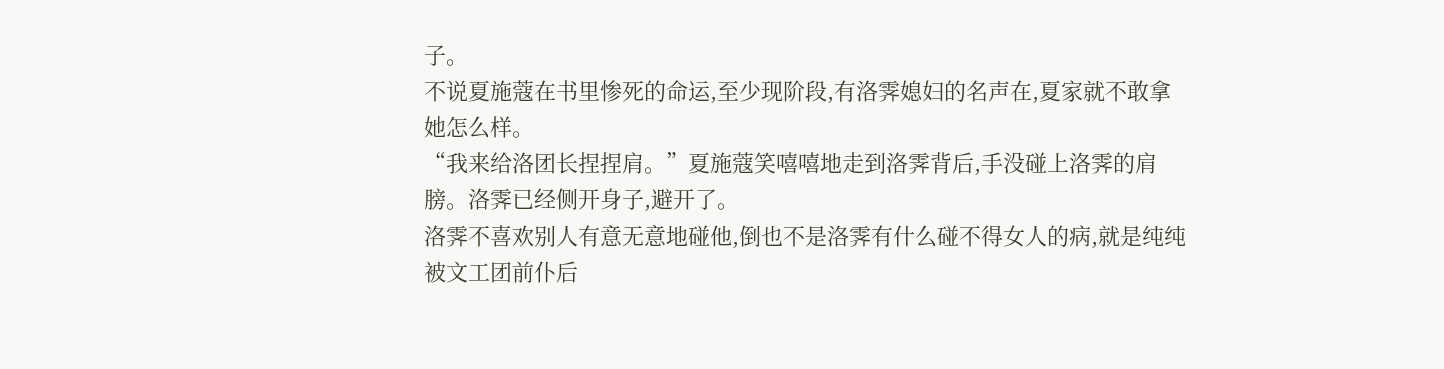子。
不说夏施蔻在书里惨死的命运,至少现阶段,有洛霁媳妇的名声在,夏家就不敢拿她怎么样。
“我来给洛团长捏捏肩。”夏施蔻笑嘻嘻地走到洛霁背后,手没碰上洛霁的肩膀。洛霁已经侧开身子,避开了。
洛霁不喜欢别人有意无意地碰他,倒也不是洛霁有什么碰不得女人的病,就是纯纯被文工团前仆后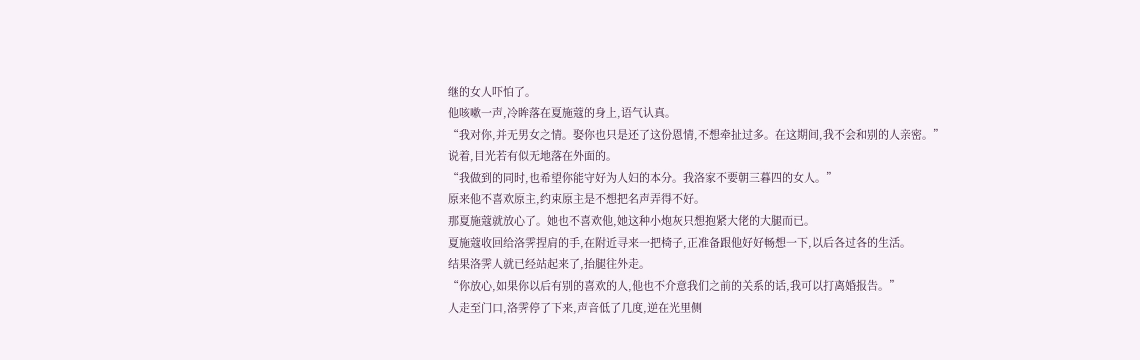继的女人吓怕了。
他咳嗽一声,冷眸落在夏施蔻的身上,语气认真。
“我对你,并无男女之情。娶你也只是还了这份恩情,不想牵扯过多。在这期间,我不会和别的人亲密。”
说着,目光若有似无地落在外面的。
“我做到的同时,也希望你能守好为人妇的本分。我洛家不要朝三暮四的女人。”
原来他不喜欢原主,约束原主是不想把名声弄得不好。
那夏施蔻就放心了。她也不喜欢他,她这种小炮灰只想抱紧大佬的大腿而已。
夏施蔻收回给洛霁捏肩的手,在附近寻来一把椅子,正准备跟他好好畅想一下,以后各过各的生活。
结果洛霁人就已经站起来了,抬腿往外走。
“你放心,如果你以后有别的喜欢的人,他也不介意我们之前的关系的话,我可以打离婚报告。”
人走至门口,洛霁停了下来,声音低了几度,逆在光里侧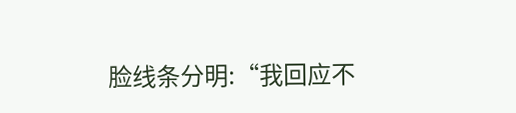脸线条分明:“我回应不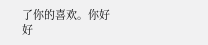了你的喜欢。你好好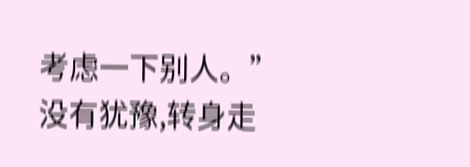考虑一下别人。”
没有犹豫,转身走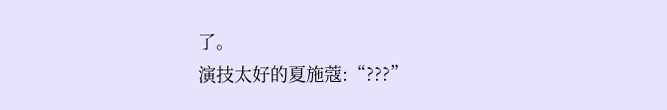了。
演技太好的夏施蔻:“???”